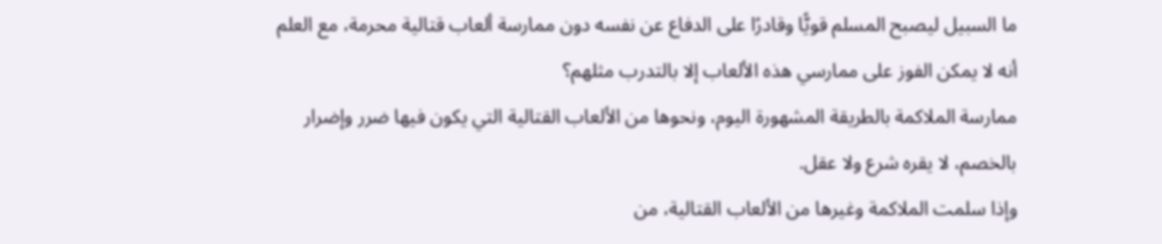ما السبيل ليصبح المسلم قويًّا وقادرًا على الدفاع عن نفسه دون ممارسة ألعاب قتالية محرمة، مع العلم أنه لا يمكن الفوز على ممارسي هذه الألعاب إلا بالتدرب مثلهم؟
ممارسة الملاكمة بالطريقة المشهورة اليوم، ونحوها من الألعاب القتالية التي يكون فيها ضرر وإضرار بالخصم، لا يقره شرع ولا عقل.
وإذا سلمت الملاكمة وغيرها من الألعاب القتالية، من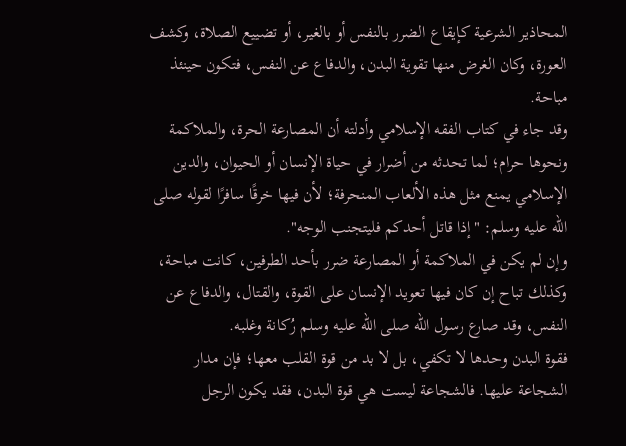المحاذير الشرعية كإيقاع الضرر بالنفس أو بالغير، أو تضييع الصلاة، وكشف العورة، وكان الغرض منها تقوية البدن، والدفاع عن النفس، فتكون حينئذ مباحة.
وقد جاء في كتاب الفقه الإسلامي وأدلته أن المصارعة الحرة، والملاكمة ونحوها حرام؛ لما تحدثه من أضرار في حياة الإنسان أو الحيوان، والدين الإسلامي يمنع مثل هذه الألعاب المنحرفة؛ لأن فيها خرقًا سافرًا لقوله صلى الله عليه وسلم: "إذا قاتل أحدكم فليتجنب الوجه".
وإن لم يكن في الملاكمة أو المصارعة ضرر بأحد الطرفين، كانت مباحة، وكذلك تباح إن كان فيها تعويد الإنسان على القوة، والقتال، والدفاع عن النفس، وقد صارع رسول الله صلى الله عليه وسلم رُكانة وغلبه.
فقوة البدن وحدها لا تكفي، بل لا بد من قوة القلب معها؛ فإن مدار الشجاعة عليها. فالشجاعة ليست هي قوة البدن، فقد يكون الرجل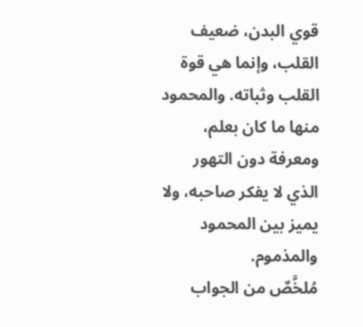قوي البدن، ضعيف القلب، وإنما هي قوة القلب وثباته. والمحمود منها ما كان بعلم، ومعرفة دون التهور الذي لا يفكر صاحبه، ولا يميز بين المحمود والمذموم.
مُلخَّصٌ من الجواب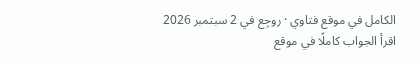الكامل في موقع فتاوي · روجِع في 2 سبتمبر 2026
اقرأ الجواب كاملًا في موقع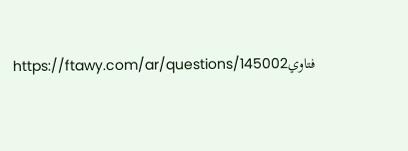فتاويhttps://ftawy.com/ar/questions/145002